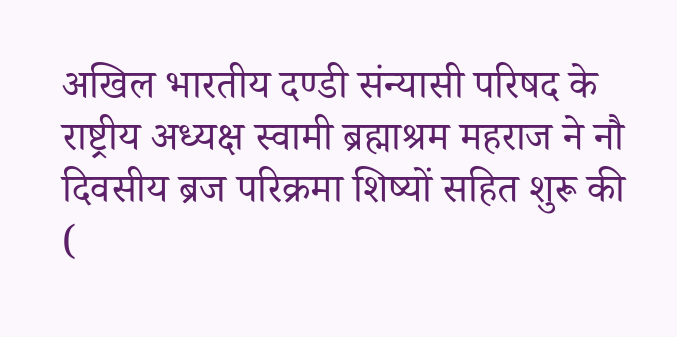अखिल भारतीय दण्डी संन्यासी परिषद के राष्ट्रीय अध्यक्ष स्वामी ब्रह्माश्रम महराज ने नौ दिवसीय ब्रज परिक्रमा शिष्यों सहित शुरू की
(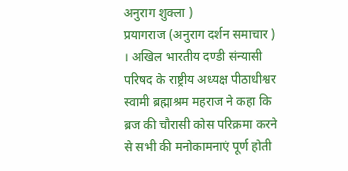अनुराग शुक्ला )
प्रयागराज (अनुराग दर्शन समाचार ) । अखिल भारतीय दण्डी संन्यासी परिषद के राष्ट्रीय अध्यक्ष पीठाधीश्वर स्वामी ब्रह्माश्रम महराज ने कहा कि ब्रज की चौरासी कोस परिक्रमा करने से सभी की मनोकामनाएं पूर्ण होती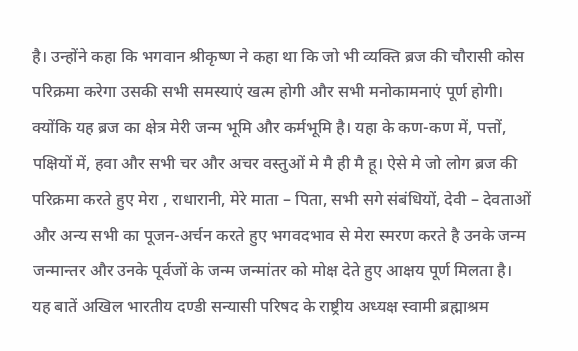है। उन्होंने कहा कि भगवान श्रीकृष्ण ने कहा था कि जो भी व्यक्ति ब्रज की चौरासी कोस परिक्रमा करेगा उसकी सभी समस्याएं खत्म होगी और सभी मनोकामनाएं पूर्ण होगी।
क्योंकि यह ब्रज का क्षेत्र मेरी जन्म भूमि और कर्मभूमि है। यहा के कण-कण में, पत्तों, पक्षियों में, हवा और सभी चर और अचर वस्तुओं मे मै ही मै हू। ऐसे मे जो लोग ब्रज की परिक्रमा करते हुए मेरा , राधारानी, मेरे माता – पिता, सभी सगे संबंधियों, देवी – देवताओं और अन्य सभी का पूजन-अर्चन करते हुए भगवदभाव से मेरा स्मरण करते है उनके जन्म जन्मान्तर और उनके पूर्वजों के जन्म जन्मांतर को मोक्ष देते हुए आक्षय पूर्ण मिलता है।
यह बातें अखिल भारतीय दण्डी सन्यासी परिषद के राष्ट्रीय अध्यक्ष स्वामी ब्रह्माश्रम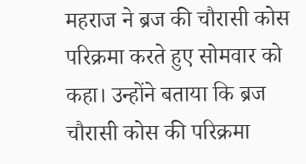महराज ने ब्रज की चौरासी कोस परिक्रमा करते हुए सोमवार को कहा। उन्होंने बताया कि ब्रज चौरासी कोस की परिक्रमा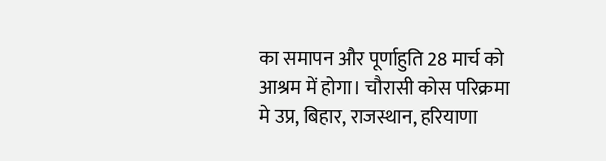का समापन और पूर्णाहुति 28 मार्च को आश्रम में होगा। चौरासी कोस परिक्रमा मे उप्र, बिहार, राजस्थान, हरियाणा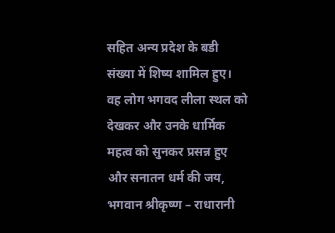सहित अन्य प्रदेश के बडी संख्या में शिष्य शामिल हुए। वह लोग भगवद लीला स्थल को देखकर और उनके धार्मिक महत्व को सुनकर प्रसन्न हुए और सनातन धर्म की जय, भगवान श्रीकृष्ण – राधारानी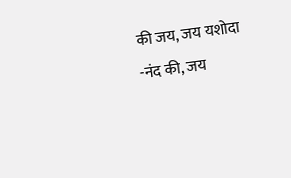की जय, जय यशोदा -नंद की, जय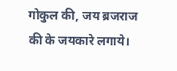गोकुल की, जय ब्रजराज की के जयकारे लगाये।